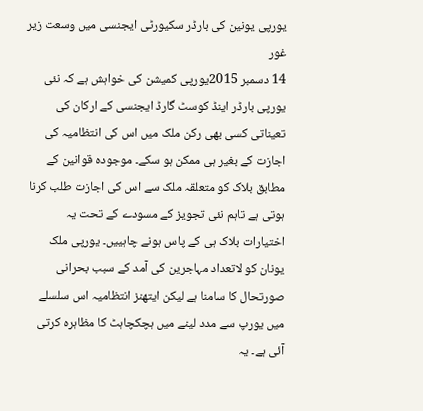يورپی يونين کی بارڈر سکيورٹی ايجنسی ميں وسعت زير غور
14 دسمبر 2015يورپی کميشن کی خواہش ہے کہ نئی يورپی بارڈر اينڈ کوسٹ گارڈ ايجنسی کے ارکان کی تعيناتی کسی بھی رکن ملک ميں اس کی انتظاميہ کی اجازت کے بغير ہی ممکن ہو سکے۔ موجودہ قوانين کے مطابق بلاک کو متعلقہ ملک سے اس کی اجازت طلب کرنا ہوتی ہے تاہم نئی تجويز کے مسودے کے تحت يہ اختيارات بلاک ہی کے پاس ہونے چاہييں۔ يورپی ملک يونان کو لاتعداد مہاجرين کی آمد کے سبب بحرانی صورتحال کا سامنا ہے ليکن ايتھنز انتظاميہ اس سلسلے ميں يورپ سے مدد لينے ميں ہچکچاہٹ کا مظاہرہ کرتی آئی ہے۔ يہ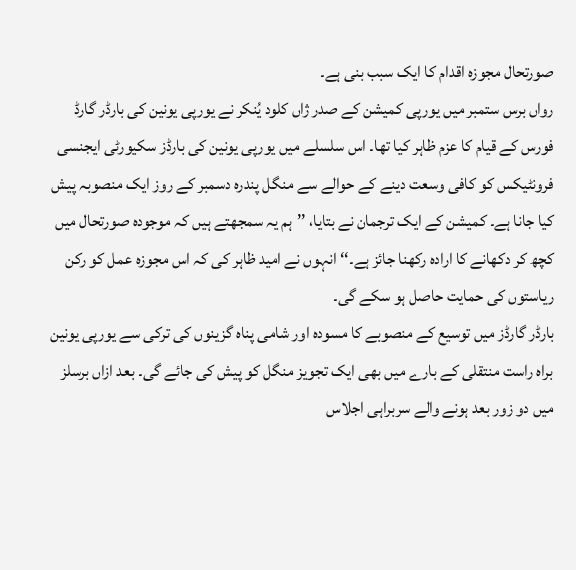صورتحال مجوزہ اقدام کا ايک سبب بنی ہے۔
رواں برس ستمبر ميں يورپی کميشن کے صدر ژاں کلود يُنکر نے يورپی يونين کی بارڈر گارڈ فورس کے قيام کا عزم ظاہر کيا تھا۔ اس سلسلے ميں يورپی يونين کی بارڈز سکيورٹی ايجنسی فرونٹيکس کو کافی وسعت دينے کے حوالے سے منگل پندرہ دسمبر کے روز ايک منصوبہ پيش کيا جانا ہے۔ کميشن کے ايک ترجمان نے بتايا، ’’ہم يہ سمجھتے ہيں کہ موجودہ صورتحال ميں کچھ کر دکھانے کا ارادہ رکھنا جائز ہے۔‘‘ انہوں نے اميد ظاہر کی کہ اس مجوزہ عمل کو رکن رياستوں کی حمايت حاصل ہو سکے گی۔
بارڈر گارڈز ميں توسيع کے منصوبے کا مسودہ اور شامی پناہ گزينوں کی ترکی سے يورپی يونين براہ راست منتقلی کے بارے ميں بھی ايک تجويز منگل کو پيش کی جائے گی۔ بعد ازاں برسلز ميں دو زور بعد ہونے والے سربراہی اجلاس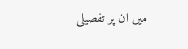ميں ان پر تفصيلی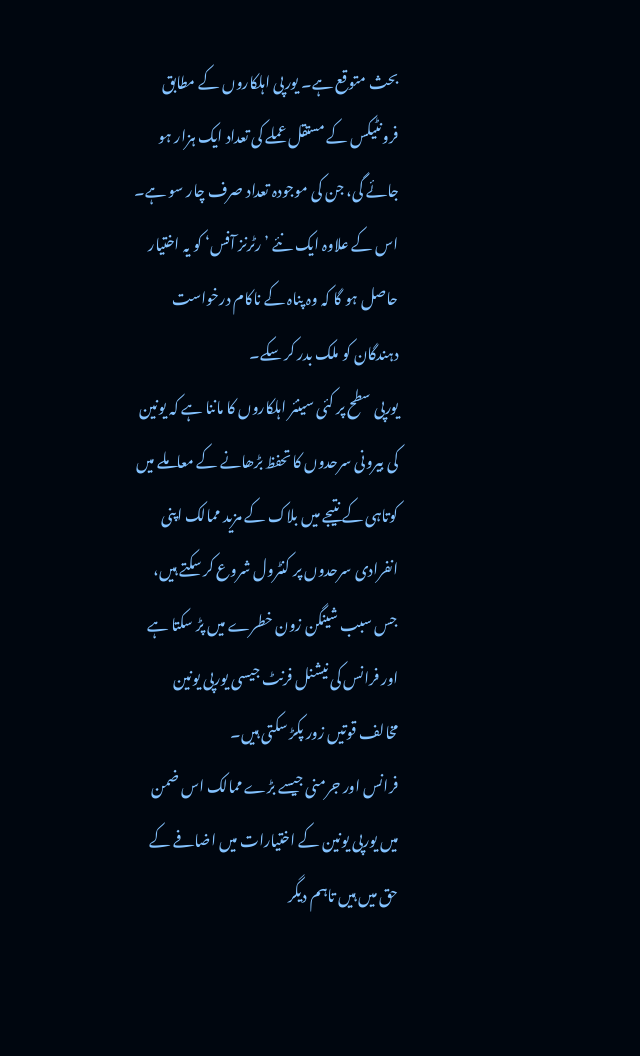بحث متوقع ہے۔ يورپی اہلکاروں کے مطابق فرونٹيکس کے مستقل عملے کی تعداد ايک ہزار ہو جائے گی، جن کی موجودہ تعداد صرف چار سو ہے۔ اس کے علاوہ ايک نئے ’رٹرنز آفس‘ کو يہ اختيار حاصل ہو گا کہ وہ پناہ کے ناکام درخواست دہندگان کو ملک بدر کر سکے۔
يورپی سطح پر کئی سينئر اہلکاروں کا ماننا ہے کہ یونین کی بيرونی سرحدوں کا تحفظ بڑھانے کے معاملے ميں کوتاہی کے نتيجے ميں بلاک کے مزيد ممالک اپنی انفرادی سرحدوں پر کنٹرول شروع کر سکتے ہيں، جس سبب شينگن زون خطرے ميں پڑ سکتا ہے اور فرانس کی نيشنل فرنٹ جيسی يورپی يونين مخالف قوتيں زور پکڑ سکتی ہيں۔
فرانس اور جرمنی جيسے بڑے ممالک اس ضمن ميں يورپی يونين کے اختيارات ميں اضافے کے حق ميں ہيں تاہم ديگر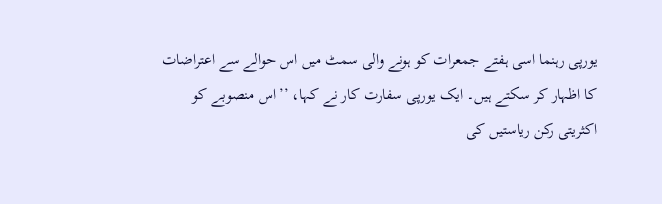يورپی رہنما اسی ہفتے جمعرات کو ہونے والی سمٹ ميں اس حوالے سے اعتراضات کا اظہار کر سکتے ہيں۔ ايک يورپی سفارت کار نے کہا، ’’اس منصوبے کو اکثريتی رکن رياستيں کی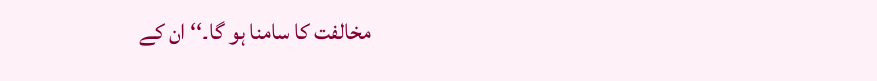مخالفت کا سامنا ہو گا۔‘‘ ان کے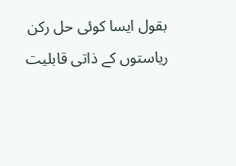بقول ايسا کوئی حل رکن رياستوں کے ذاتی قابليت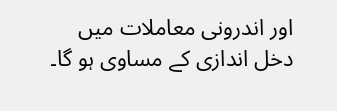اور اندرونی معاملات ميں دخل اندازی کے مساوی ہو گا۔